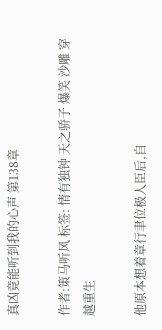真凶竟能听到我的心声 第138章

作者:策马听风 标签: 情有独钟 天之骄子 爆笑 沙雕 穿越重生

他原本想着章行聿位极人臣后,自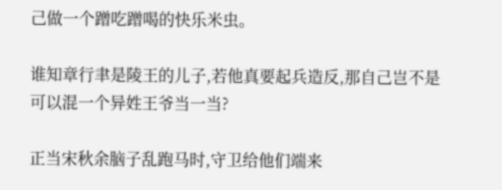己做一个蹭吃蹭喝的快乐米虫。

谁知章行聿是陵王的儿子,若他真要起兵造反,那自己岂不是可以混一个异姓王爷当一当?

正当宋秋余脑子乱跑马时,守卫给他们端来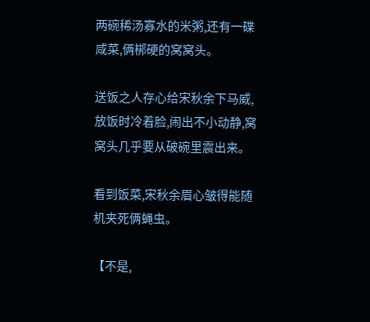两碗稀汤寡水的米粥,还有一碟咸菜,俩梆硬的窝窝头。

送饭之人存心给宋秋余下马威,放饭时冷着脸,闹出不小动静,窝窝头几乎要从破碗里震出来。

看到饭菜,宋秋余眉心皱得能随机夹死俩蝇虫。

【不是,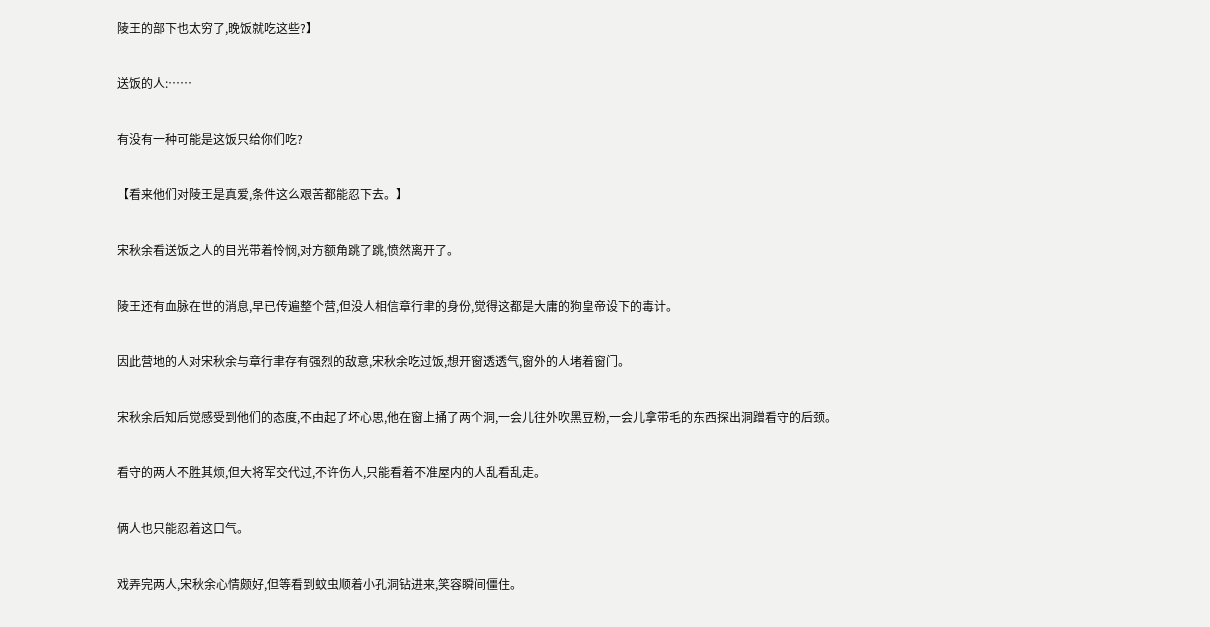陵王的部下也太穷了,晚饭就吃这些?】

送饭的人:……

有没有一种可能是这饭只给你们吃?

【看来他们对陵王是真爱,条件这么艰苦都能忍下去。】

宋秋余看送饭之人的目光带着怜悯,对方额角跳了跳,愤然离开了。

陵王还有血脉在世的消息,早已传遍整个营,但没人相信章行聿的身份,觉得这都是大庸的狗皇帝设下的毒计。

因此营地的人对宋秋余与章行聿存有强烈的敌意,宋秋余吃过饭,想开窗透透气,窗外的人堵着窗门。

宋秋余后知后觉感受到他们的态度,不由起了坏心思,他在窗上捅了两个洞,一会儿往外吹黑豆粉,一会儿拿带毛的东西探出洞蹭看守的后颈。

看守的两人不胜其烦,但大将军交代过,不许伤人,只能看着不准屋内的人乱看乱走。

俩人也只能忍着这口气。

戏弄完两人,宋秋余心情颇好,但等看到蚊虫顺着小孔洞钻进来,笑容瞬间僵住。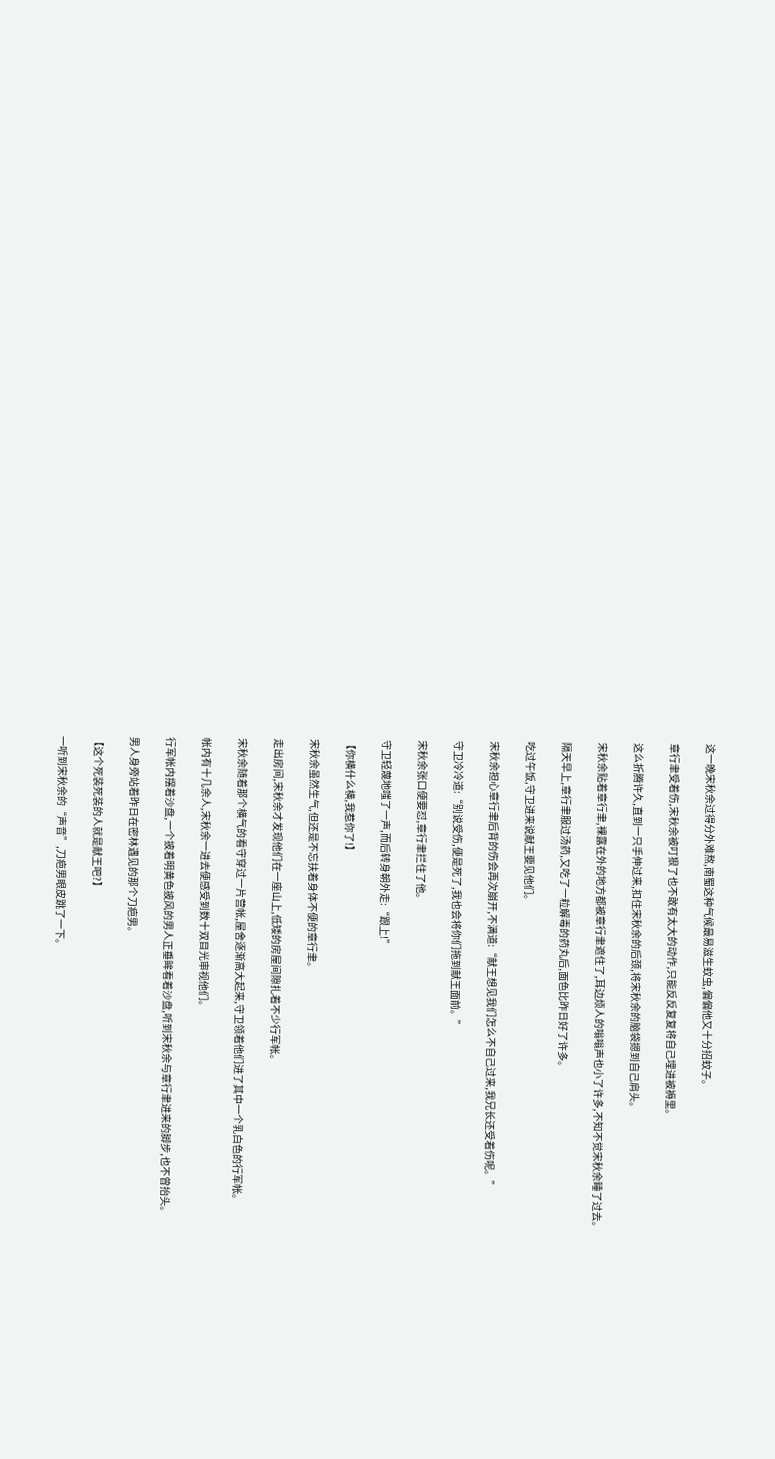这一晚宋秋余过得分外难熬,南蜀这种气候最易滋生蚊虫,偏偏他又十分招蚊子。

章行聿受着伤,宋秋余被叮狠了也不敢有太大的动作,只能反反复复将自己埋进被褥里。

这么折腾许久,直到一只手伸过来,扣住宋秋余的后颈,将宋秋余的脑袋摁到自己肩头。

宋秋余贴着章行聿,裸露在外的地方都被章行聿遮住了,耳边烦人的嗡嗡声也小了许多,不知不觉宋秋余睡了过去。

隔天早上,章行聿服过汤药,又吃了一粒解毒的药丸后,面色比昨日好了许多。

吃过午饭,守卫进来说献王要见他们。

宋秋余担心章行聿后背的伤会再次崩开,不满道:“献王想见我们怎么不自己过来,我兄长还受着伤呢。”

守卫冷冷道:“别说受伤,便是死了,我也会将你们拖到献王面前。”

宋秋余张口便要怼,章行聿拦住了他。

守卫轻蔑地嗤了一声,而后转身朝外走:“跟上!”

【你横什么横,我惹你了!】

宋秋余虽然生气,但还是不忘扶着身体不便的章行聿。

走出房间,宋秋余才发现他们在一座山上,低矮的房屋间隙扎着不少行军帐。

宋秋余随着那个横气的看守穿过一片营帐,屋舍逐渐高大起来,守卫领着他们进了其中一个乳白色的行军帐。

帐内有十几余人,宋秋余一进去便感受到数十双目光审视他们。

行军帐内摆着沙盘,一个披着明黄色披风的男人正垂眸看着沙盘,听到宋秋余与章行聿进来的脚步,也不曾抬头。

男人身旁站着昨日在密林遇见的那个刀疤男。

【这个死装死装的人就是献王吧?】

一听到宋秋余的“声音”,刀疤男眼皮跳了一下。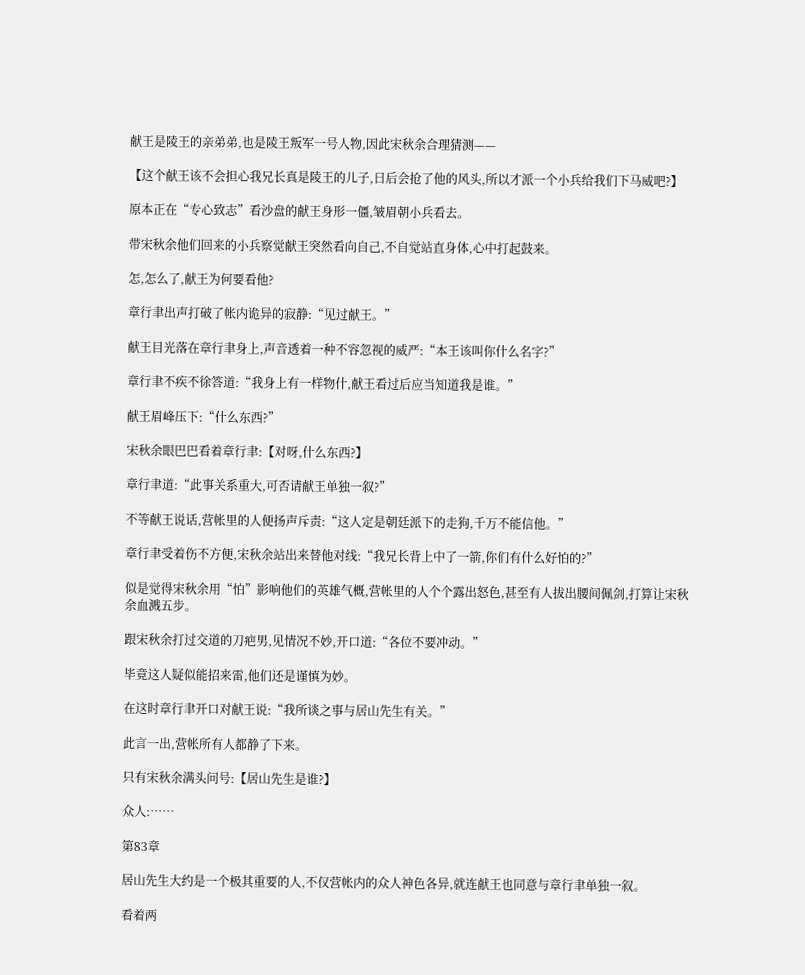献王是陵王的亲弟弟,也是陵王叛军一号人物,因此宋秋余合理猜测——

【这个献王该不会担心我兄长真是陵王的儿子,日后会抢了他的风头,所以才派一个小兵给我们下马威吧?】

原本正在“专心致志”看沙盘的献王身形一僵,皱眉朝小兵看去。

带宋秋余他们回来的小兵察觉献王突然看向自己,不自觉站直身体,心中打起鼓来。

怎,怎么了,献王为何要看他?

章行聿出声打破了帐内诡异的寂静:“见过献王。”

献王目光落在章行聿身上,声音透着一种不容忽视的威严:“本王该叫你什么名字?”

章行聿不疾不徐答道:“我身上有一样物什,献王看过后应当知道我是谁。”

献王眉峰压下:“什么东西?”

宋秋余眼巴巴看着章行聿:【对呀,什么东西?】

章行聿道:“此事关系重大,可否请献王单独一叙?”

不等献王说话,营帐里的人便扬声斥责:“这人定是朝廷派下的走狗,千万不能信他。”

章行聿受着伤不方便,宋秋余站出来替他对线:“我兄长背上中了一箭,你们有什么好怕的?”

似是觉得宋秋余用“怕”影响他们的英雄气概,营帐里的人个个露出怒色,甚至有人拔出腰间佩剑,打算让宋秋余血溅五步。

跟宋秋余打过交道的刀疤男,见情况不妙,开口道:“各位不要冲动。”

毕竟这人疑似能招来雷,他们还是谨慎为妙。

在这时章行聿开口对献王说:“我所谈之事与居山先生有关。”

此言一出,营帐所有人都静了下来。

只有宋秋余满头问号:【居山先生是谁?】

众人:……

第83章

居山先生大约是一个极其重要的人,不仅营帐内的众人神色各异,就连献王也同意与章行聿单独一叙。

看着两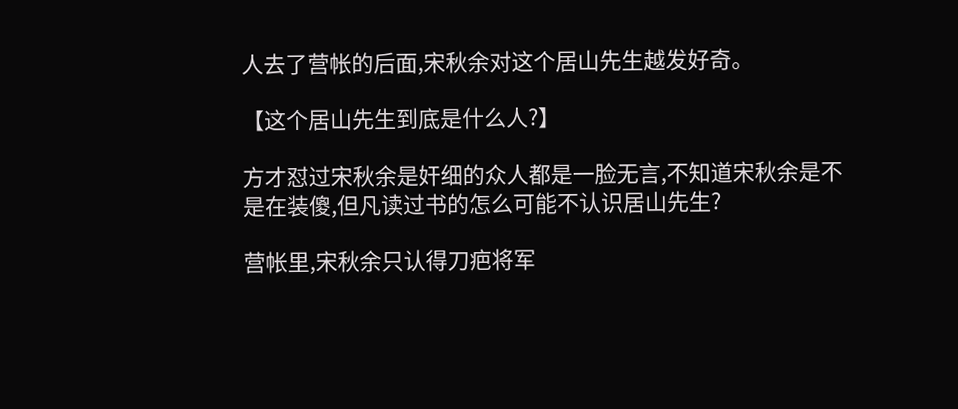人去了营帐的后面,宋秋余对这个居山先生越发好奇。

【这个居山先生到底是什么人?】

方才怼过宋秋余是奸细的众人都是一脸无言,不知道宋秋余是不是在装傻,但凡读过书的怎么可能不认识居山先生?

营帐里,宋秋余只认得刀疤将军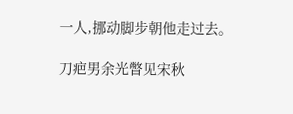一人,挪动脚步朝他走过去。

刀疤男余光瞥见宋秋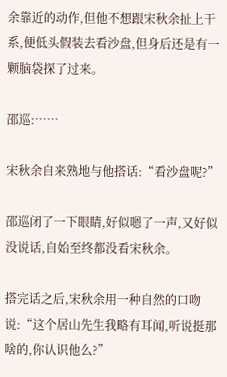余靠近的动作,但他不想跟宋秋余扯上干系,便低头假装去看沙盘,但身后还是有一颗脑袋探了过来。

邵巡:……

宋秋余自来熟地与他搭话:“看沙盘呢?”

邵巡闭了一下眼睛,好似嗯了一声,又好似没说话,自始至终都没看宋秋余。

搭完话之后,宋秋余用一种自然的口吻说:“这个居山先生我略有耳闻,听说挺那啥的,你认识他么?”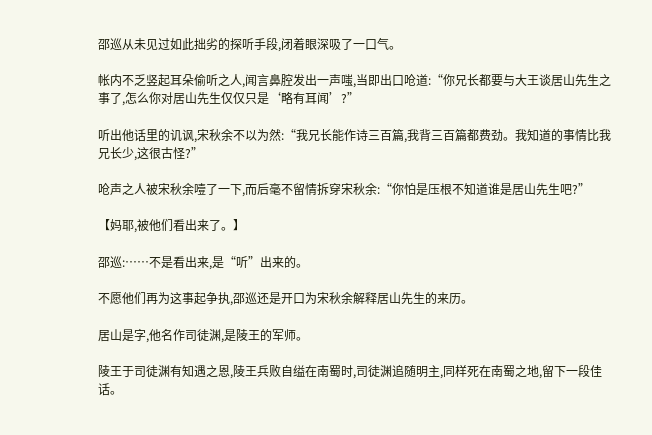邵巡从未见过如此拙劣的探听手段,闭着眼深吸了一口气。

帐内不乏竖起耳朵偷听之人,闻言鼻腔发出一声嗤,当即出口呛道:“你兄长都要与大王谈居山先生之事了,怎么你对居山先生仅仅只是‘略有耳闻’?”

听出他话里的讥讽,宋秋余不以为然:“我兄长能作诗三百篇,我背三百篇都费劲。我知道的事情比我兄长少,这很古怪?”

呛声之人被宋秋余噎了一下,而后毫不留情拆穿宋秋余:“你怕是压根不知道谁是居山先生吧?”

【妈耶,被他们看出来了。】

邵巡:……不是看出来,是“听”出来的。

不愿他们再为这事起争执,邵巡还是开口为宋秋余解释居山先生的来历。

居山是字,他名作司徒渊,是陵王的军师。

陵王于司徒渊有知遇之恩,陵王兵败自缢在南蜀时,司徒渊追随明主,同样死在南蜀之地,留下一段佳话。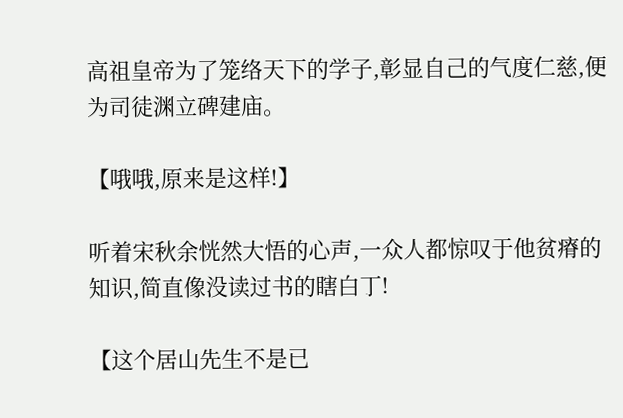高祖皇帝为了笼络天下的学子,彰显自己的气度仁慈,便为司徒渊立碑建庙。

【哦哦,原来是这样!】

听着宋秋余恍然大悟的心声,一众人都惊叹于他贫瘠的知识,简直像没读过书的瞎白丁!

【这个居山先生不是已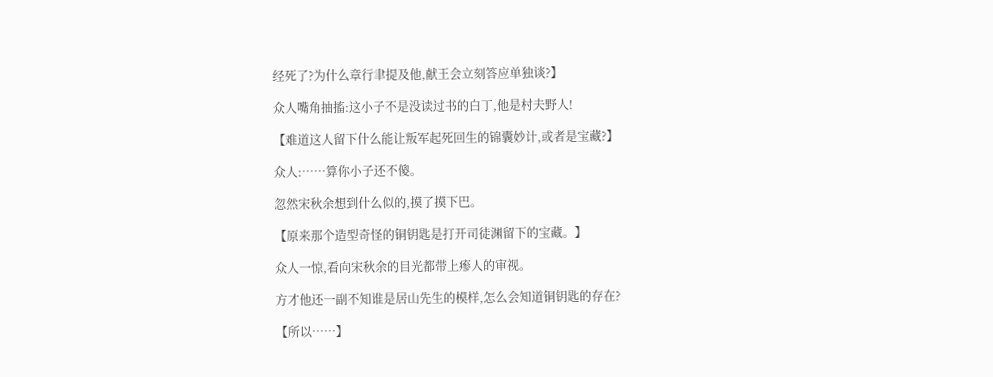经死了?为什么章行聿提及他,献王会立刻答应单独谈?】

众人嘴角抽搐:这小子不是没读过书的白丁,他是村夫野人!

【难道这人留下什么能让叛军起死回生的锦囊妙计,或者是宝藏?】

众人:……算你小子还不傻。

忽然宋秋余想到什么似的,摸了摸下巴。

【原来那个造型奇怪的铜钥匙是打开司徒渊留下的宝藏。】

众人一惊,看向宋秋余的目光都带上瘆人的审视。

方才他还一副不知谁是居山先生的模样,怎么会知道铜钥匙的存在?

【所以……】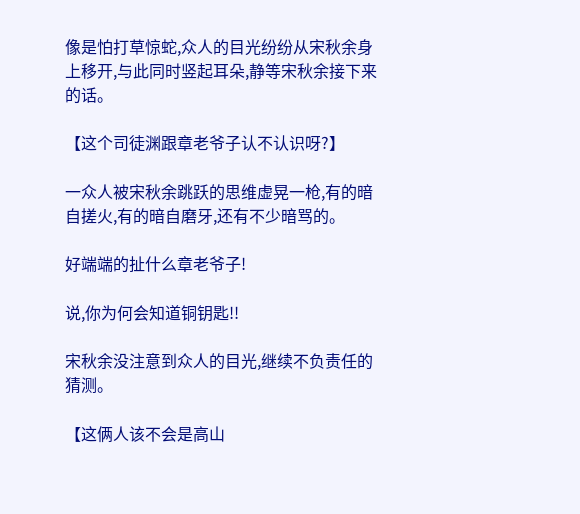像是怕打草惊蛇,众人的目光纷纷从宋秋余身上移开,与此同时竖起耳朵,静等宋秋余接下来的话。

【这个司徒渊跟章老爷子认不认识呀?】

一众人被宋秋余跳跃的思维虚晃一枪,有的暗自搓火,有的暗自磨牙,还有不少暗骂的。

好端端的扯什么章老爷子!

说,你为何会知道铜钥匙!!

宋秋余没注意到众人的目光,继续不负责任的猜测。

【这俩人该不会是高山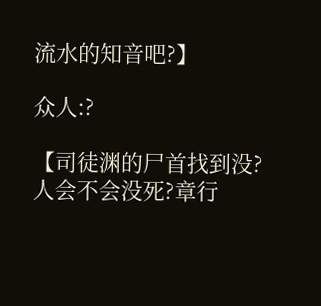流水的知音吧?】

众人:?

【司徒渊的尸首找到没?人会不会没死?章行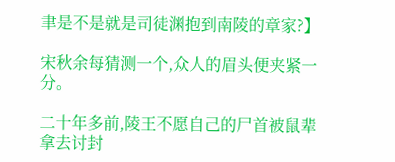聿是不是就是司徒渊抱到南陵的章家?】

宋秋余每猜测一个,众人的眉头便夹紧一分。

二十年多前,陵王不愿自己的尸首被鼠辈拿去讨封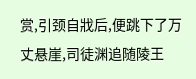赏,引颈自戕后,便跳下了万丈悬崖,司徒渊追随陵王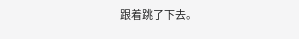跟着跳了下去。